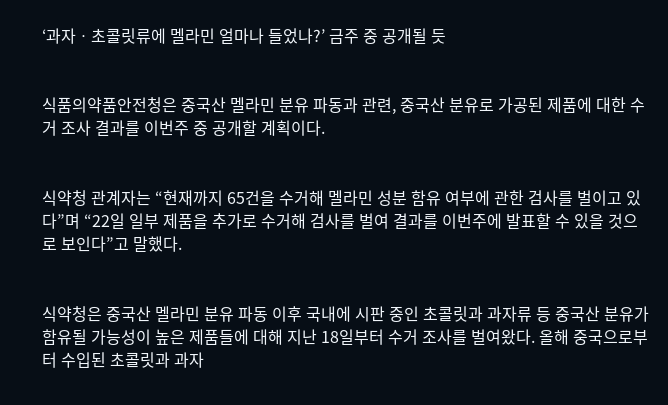‘과자ㆍ초콜릿류에 멜라민 얼마나 들었나?’ 금주 중 공개될 듯


식품의약품안전청은 중국산 멜라민 분유 파동과 관련, 중국산 분유로 가공된 제품에 대한 수거 조사 결과를 이번주 중 공개할 계획이다.


식약청 관계자는 “현재까지 65건을 수거해 멜라민 성분 함유 여부에 관한 검사를 벌이고 있다”며 “22일 일부 제품을 추가로 수거해 검사를 벌여 결과를 이번주에 발표할 수 있을 것으로 보인다”고 말했다.


식약청은 중국산 멜라민 분유 파동 이후 국내에 시판 중인 초콜릿과 과자류 등 중국산 분유가 함유될 가능성이 높은 제품들에 대해 지난 18일부터 수거 조사를 벌여왔다. 올해 중국으로부터 수입된 초콜릿과 과자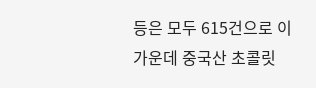등은 모두 615건으로 이 가운데 중국산 초콜릿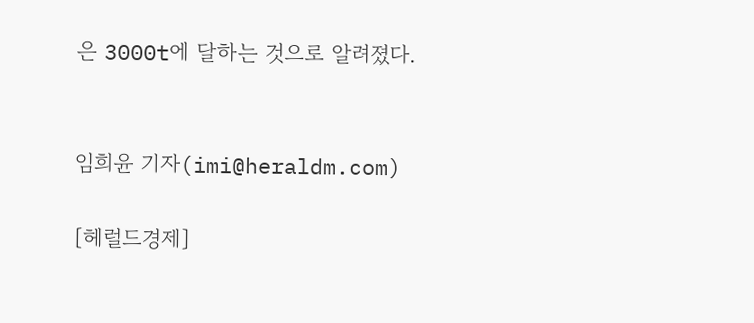은 3000t에 달하는 것으로 알려졌다.


임희윤 기자(imi@heraldm.com)

[헤럴드경제]